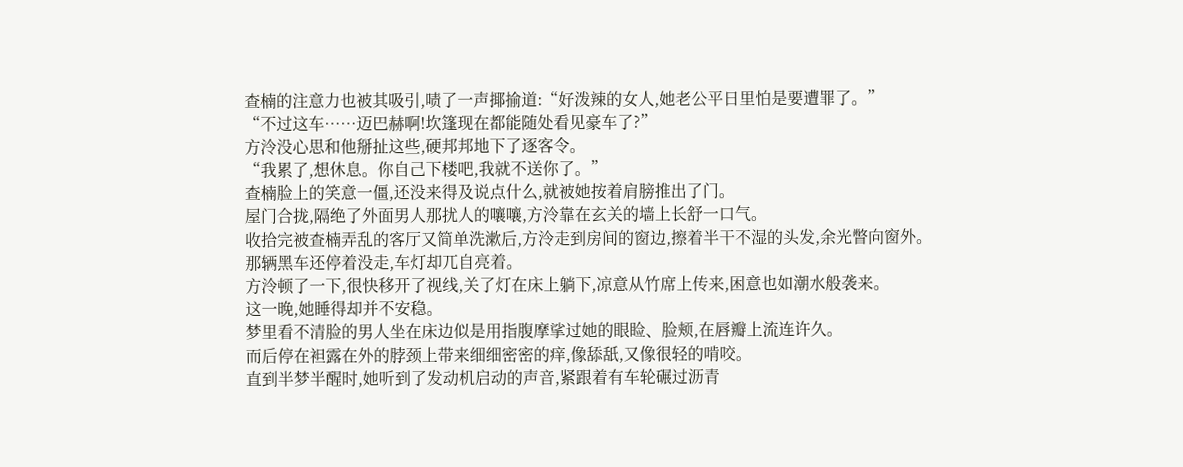查楠的注意力也被其吸引,啧了一声揶揄道:“好泼辣的女人,她老公平日里怕是要遭罪了。”
“不过这车……迈巴赫啊!坎篷现在都能随处看见豪车了?”
方泠没心思和他掰扯这些,硬邦邦地下了逐客令。
“我累了,想休息。你自己下楼吧,我就不送你了。”
查楠脸上的笑意一僵,还没来得及说点什么,就被她按着肩膀推出了门。
屋门合拢,隔绝了外面男人那扰人的嚷嚷,方泠靠在玄关的墙上长舒一口气。
收拾完被查楠弄乱的客厅又简单洗漱后,方泠走到房间的窗边,擦着半干不湿的头发,余光瞥向窗外。
那辆黑车还停着没走,车灯却兀自亮着。
方泠顿了一下,很快移开了视线,关了灯在床上躺下,凉意从竹席上传来,困意也如潮水般袭来。
这一晚,她睡得却并不安稳。
梦里看不清脸的男人坐在床边似是用指腹摩挲过她的眼睑、脸颊,在唇瓣上流连许久。
而后停在袒露在外的脖颈上带来细细密密的痒,像舔舐,又像很轻的啃咬。
直到半梦半醒时,她听到了发动机启动的声音,紧跟着有车轮碾过沥青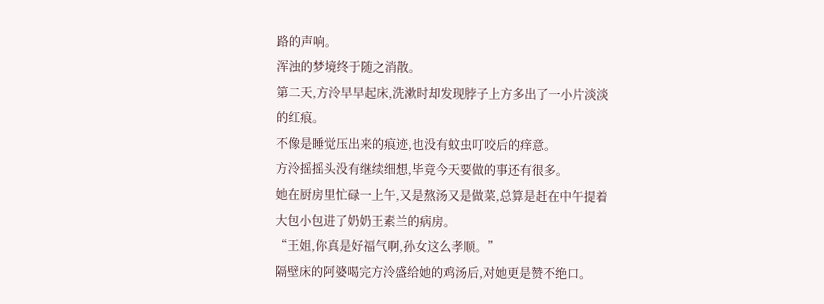路的声响。
浑浊的梦境终于随之消散。
第二天,方泠早早起床,洗漱时却发现脖子上方多出了一小片淡淡的红痕。
不像是睡觉压出来的痕迹,也没有蚊虫叮咬后的痒意。
方泠摇摇头没有继续细想,毕竟今天要做的事还有很多。
她在厨房里忙碌一上午,又是熬汤又是做菜,总算是赶在中午提着大包小包进了奶奶王素兰的病房。
“王姐,你真是好福气啊,孙女这么孝顺。”
隔壁床的阿婆喝完方泠盛给她的鸡汤后,对她更是赞不绝口。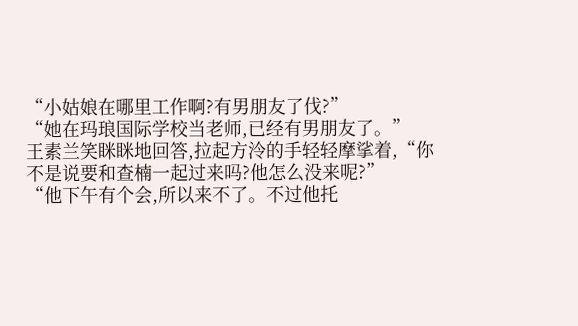“小姑娘在哪里工作啊?有男朋友了伐?”
“她在玛琅国际学校当老师,已经有男朋友了。”
王素兰笑眯眯地回答,拉起方泠的手轻轻摩挲着,“你不是说要和查楠一起过来吗?他怎么没来呢?”
“他下午有个会,所以来不了。不过他托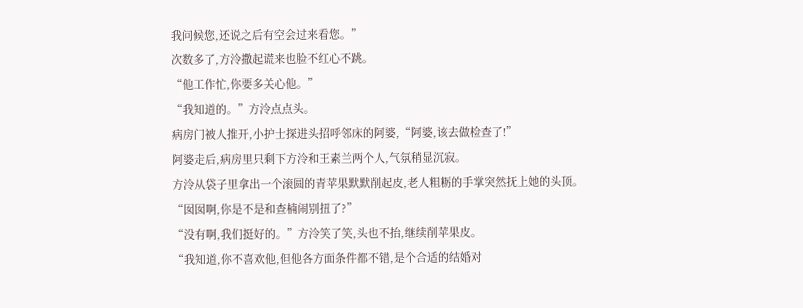我问候您,还说之后有空会过来看您。”
次数多了,方泠撒起谎来也脸不红心不跳。
“他工作忙,你要多关心他。”
“我知道的。”方泠点点头。
病房门被人推开,小护士探进头招呼邻床的阿婆,“阿婆,该去做检查了!”
阿婆走后,病房里只剩下方泠和王素兰两个人,气氛稍显沉寂。
方泠从袋子里拿出一个滚圆的青苹果默默削起皮,老人粗粝的手掌突然抚上她的头顶。
“囡囡啊,你是不是和查楠闹别扭了?”
“没有啊,我们挺好的。”方泠笑了笑,头也不抬,继续削苹果皮。
“我知道,你不喜欢他,但他各方面条件都不错,是个合适的结婚对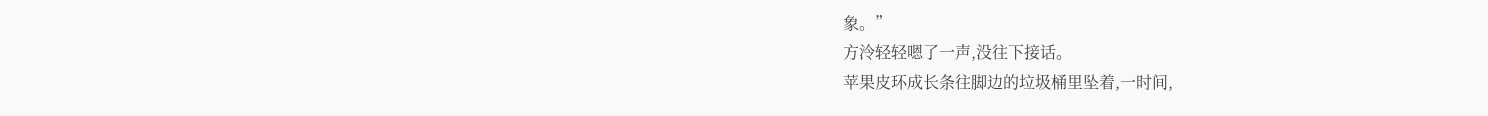象。”
方泠轻轻嗯了一声,没往下接话。
苹果皮环成长条往脚边的垃圾桶里坠着,一时间,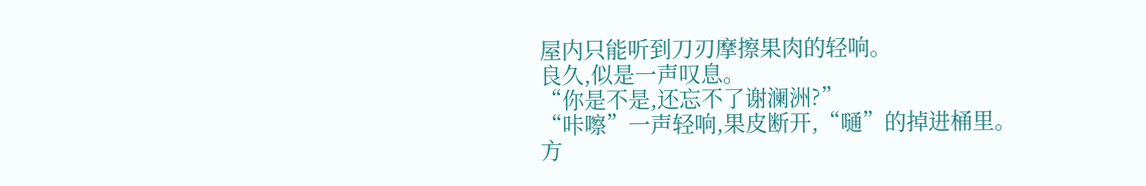屋内只能听到刀刃摩擦果肉的轻响。
良久,似是一声叹息。
“你是不是,还忘不了谢澜洲?”
“咔嚓”一声轻响,果皮断开,“嗵”的掉进桶里。
方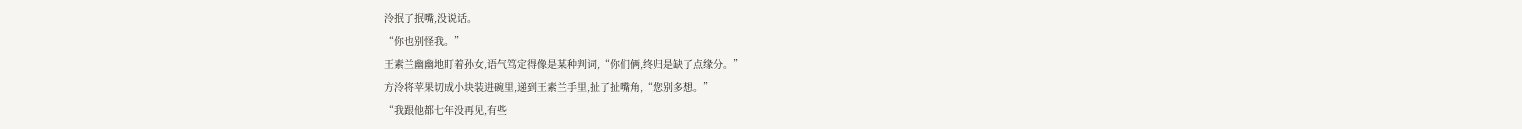泠抿了抿嘴,没说话。
“你也别怪我。”
王素兰幽幽地盯着孙女,语气笃定得像是某种判词,“你们俩,终归是缺了点缘分。”
方泠将苹果切成小块装进碗里,递到王素兰手里,扯了扯嘴角,“您别多想。”
“我跟他都七年没再见,有些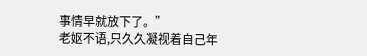事情早就放下了。”
老妪不语,只久久凝视着自己年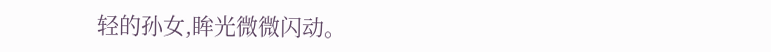轻的孙女,眸光微微闪动。